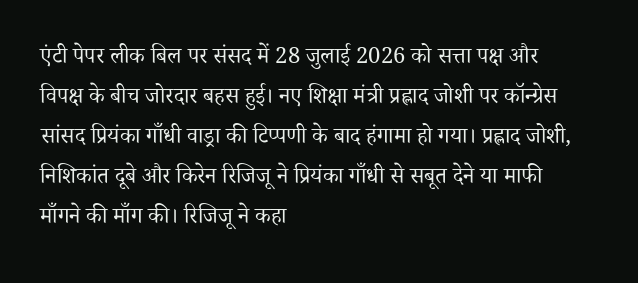एंटी पेपर लीक बिल पर संसद में 28 जुलाई 2026 को सत्ता पक्ष और विपक्ष के बीच जोरदार बहस हुई। नए शिक्षा मंत्री प्रह्लाद जोशी पर कॉन्ग्रेस सांसद प्रियंका गाँधी वाड्रा की टिप्पणी के बाद हंगामा हो गया। प्रह्लाद जोशी, निशिकांत दूबे और किरेन रिजिजू ने प्रियंका गाँधी से सबूत देने या माफी माँगने की माँग की। रिजिजू ने कहा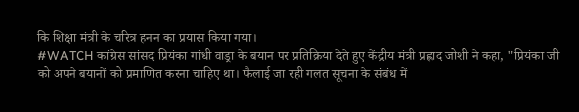कि शिक्षा मंत्री के चरित्र हनन का प्रयास किया गया।
#WATCH कांग्रेस सांसद प्रियंका गांधी वाड्रा के बयान पर प्रतिक्रिया देते हुए केंद्रीय मंत्री प्रह्लाद जोशी ने कहा, "प्रियंका जी को अपने बयानों को प्रमाणित करना चाहिए था। फैलाई जा रही गलत सूचना के संबंध में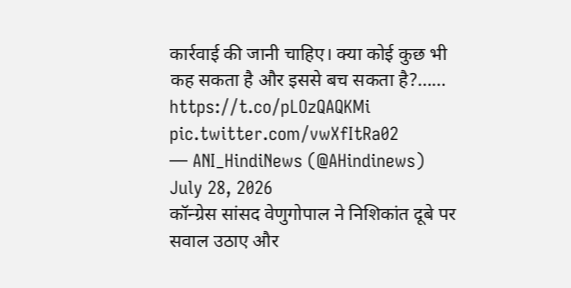कार्रवाई की जानी चाहिए। क्या कोई कुछ भी कह सकता है और इससे बच सकता है?…… https://t.co/pLOzQAQKMi pic.twitter.com/vwXfItRa02
— ANI_HindiNews (@AHindinews) July 28, 2026
कॉन्ग्रेस सांसद वेणुगोपाल ने निशिकांत दूबे पर सवाल उठाए और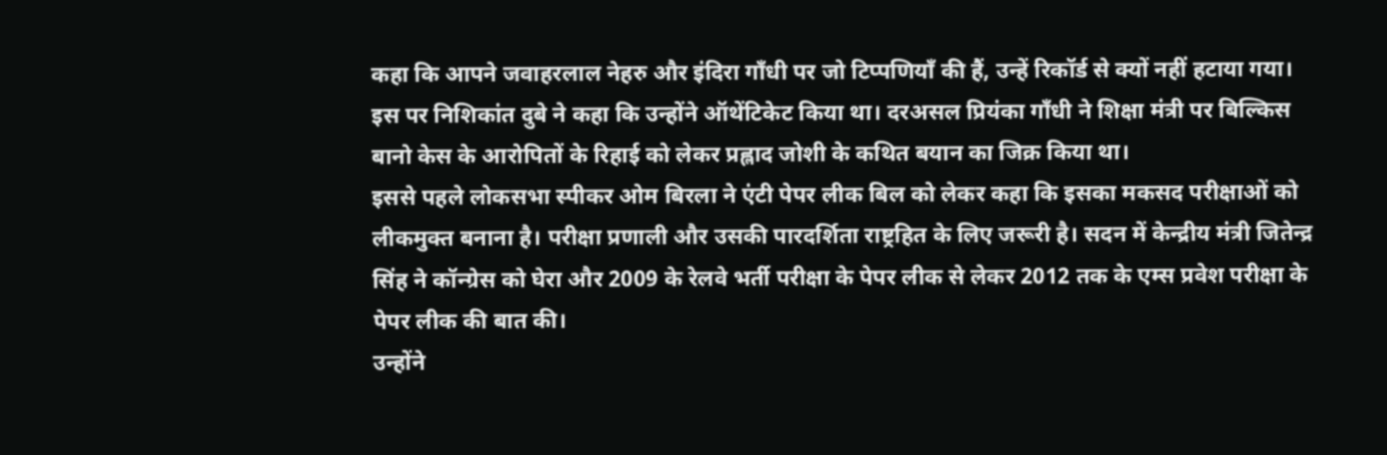कहा कि आपने जवाहरलाल नेहरु और इंदिरा गाँधी पर जो टिप्पणियाँ की हैं, उन्हें रिकॉर्ड से क्यों नहीं हटाया गया। इस पर निशिकांत दुबे ने कहा कि उन्होंने ऑथेंटिकेट किया था। दरअसल प्रियंका गाँधी ने शिक्षा मंत्री पर बिल्किस बानो केस के आरोपितों के रिहाई को लेकर प्रह्लाद जोशी के कथित बयान का जिक्र किया था।
इससे पहले लोकसभा स्पीकर ओम बिरला ने एंटी पेपर लीक बिल को लेकर कहा कि इसका मकसद परीक्षाओं को लीकमुक्त बनाना है। परीक्षा प्रणाली और उसकी पारदर्शिता राष्ट्रहित के लिए जरूरी है। सदन में केन्द्रीय मंत्री जितेन्द्र सिंह ने कॉन्ग्रेस को घेरा और 2009 के रेलवे भर्ती परीक्षा के पेपर लीक से लेकर 2012 तक के एम्स प्रवेश परीक्षा के पेपर लीक की बात की।
उन्होंने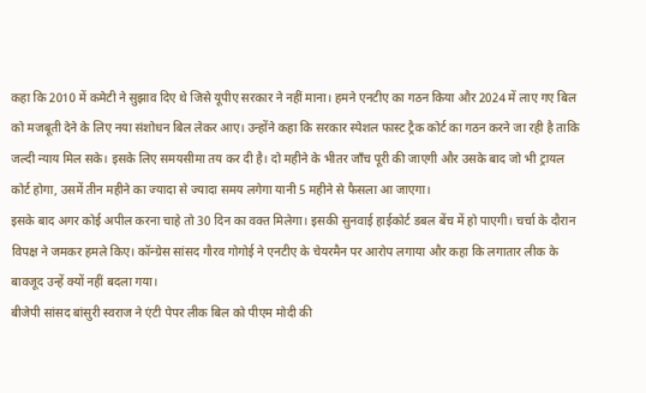कहा कि 2010 में कमेटी ने सुझाव दिए थे जिसे यूपीए सरकार ने नहीं माना। हमने एनटीए का गठन किया और 2024 में लाए गए बिल को मजबूती देने के लिए नया संशोधन बिल लेकर आए। उन्होंने कहा कि सरकार स्पेशल फास्ट ट्रैक कोर्ट का गठन करने जा रही है ताकि जल्दी न्याय मिल सके। इसके लिए समयसीमा तय कर दी है। दो महीने के भीतर जाँच पूरी की जाएगी और उसके बाद जो भी ट्रायल कोर्ट होगा, उसमें तीन महीने का ज्यादा से ज्यादा समय लगेगा यानी 5 महीने से फैसला आ जाएगा।
इसके बाद अगर कोई अपील करना चाहे तो 30 दिन का वक्त मिलेगा। इसकी सुनवाई हाईकोर्ट डबल बेंच में हो पाएगी। चर्चा के दौरान विपक्ष ने जमकर हमले किए। कॉन्ग्रेस सांसद गौरव गोगोई ने एनटीए के चेयरमैन पर आरोप लगाया और कहा कि लगातार लीक के बावजूद उन्हें क्यों नहीं बदला गया।
बीजेपी सांसद बांसुरी स्वराज ने एंटी पेपर लीक बिल को पीएम मोदी की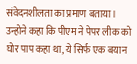संवेदनशीलता का प्रमाण बताया। उन्होने कहा कि पीएम ने पेपर लीक को घोर पाप कहा था, ये सिर्फ एक बयान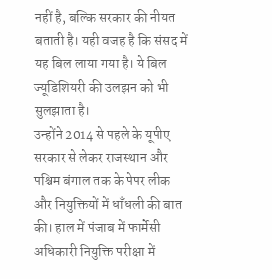नहीं है, बल्कि सरकार की नीयत बताती है। यही वजह है कि संसद में यह बिल लाया गया है। ये बिल ज्यूडिशियरी की उलझन को भी सुलझाता है।
उन्होंने 2014 से पहले के यूपीए सरकार से लेकर राजस्थान और पश्चिम बंगाल तक के पेपर लीक और नियुक्तियों में धाँधली की बात की। हाल में पंजाब में फार्मेसी अधिकारी नियुक्ति परीक्षा में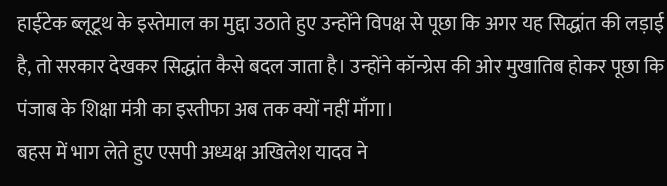हाईटेक ब्लूटूथ के इस्तेमाल का मुद्दा उठाते हुए उन्होंने विपक्ष से पूछा कि अगर यह सिद्धांत की लड़ाई है, तो सरकार देखकर सिद्धांत कैसे बदल जाता है। उन्होंने कॉन्ग्रेस की ओर मुखातिब होकर पूछा कि पंजाब के शिक्षा मंत्री का इस्तीफा अब तक क्यों नहीं माँगा।
बहस में भाग लेते हुए एसपी अध्यक्ष अखिलेश यादव ने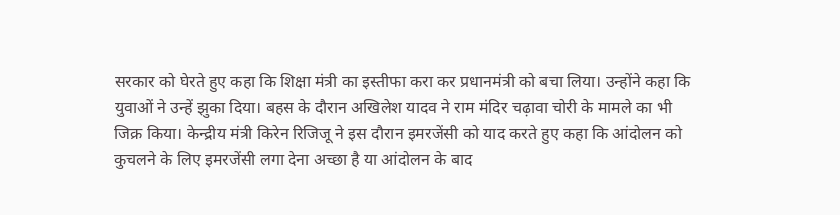सरकार को घेरते हुए कहा कि शिक्षा मंत्री का इस्तीफा करा कर प्रधानमंत्री को बचा लिया। उन्होंने कहा कि युवाओं ने उन्हें झुका दिया। बहस के दौरान अखिलेश यादव ने राम मंदिर चढ़ावा चोरी के मामले का भी जिक्र किया। केन्द्रीय मंत्री किरेन रिजिजू ने इस दौरान इमरजेंसी को याद करते हुए कहा कि आंदोलन को कुचलने के लिए इमरजेंसी लगा देना अच्छा है या आंदोलन के बाद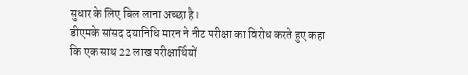सुधार के लिए बिल लाना अच्छा है।
डीएमके सांसद दयानिधि मारन ने नीट परीक्षा का विरोध करते हुए कहा कि एक साथ 22 लाख परीक्षार्थियों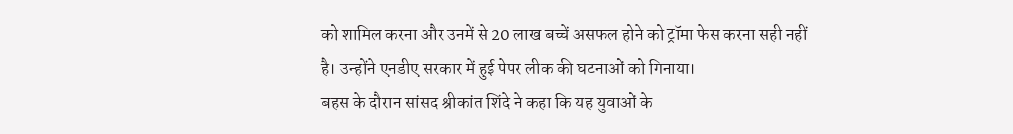को शामिल करना और उनमें से 20 लाख बच्चें असफल होने को ट्रॉमा फेस करना सही नहीं है। उन्होंने एनडीए सरकार में हुई पेपर लीक की घटनाओं को गिनाया।
बहस के दौरान सांसद श्रीकांत शिंदे ने कहा कि यह युवाओं के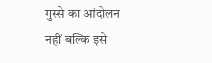गुस्से का आंदोलन नहीं बल्कि इसे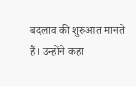बदलाव की शुरुआत मानते हैं। उन्होंने कहा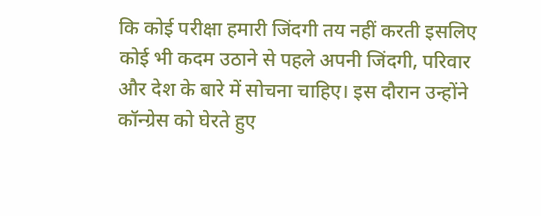कि कोई परीक्षा हमारी जिंदगी तय नहीं करती इसलिए कोई भी कदम उठाने से पहले अपनी जिंदगी, परिवार और देश के बारे में सोचना चाहिए। इस दौरान उन्होंने कॉन्ग्रेस को घेरते हुए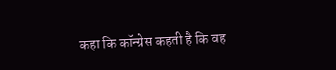कहा कि कॉन्ग्रेस कहती है कि वह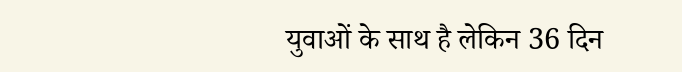युवाओं के साथ है लेकिन 36 दिन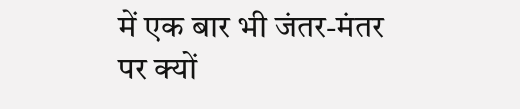में एक बार भी जंतर-मंतर पर क्यों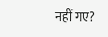नहीं गए?